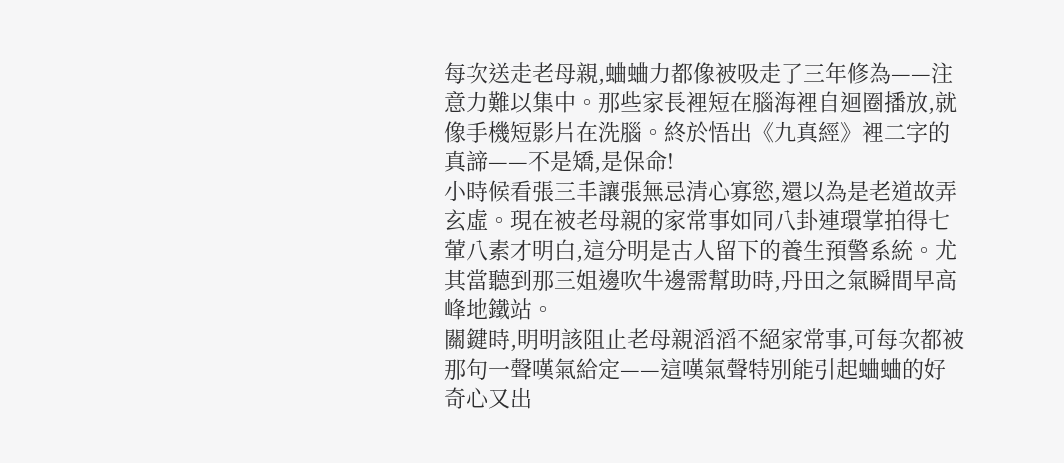每次送走老母親,蛐蛐力都像被吸走了三年修為——注意力難以集中。那些家長裡短在腦海裡自迴圈播放,就像手機短影片在洗腦。終於悟出《九真經》裡二字的真諦——不是矯,是保命!
小時候看張三丰讓張無忌清心寡慾,還以為是老道故弄玄虛。現在被老母親的家常事如同八卦連環掌拍得七葷八素才明白,這分明是古人留下的養生預警系統。尤其當聽到那三姐邊吹牛邊需幫助時,丹田之氣瞬間早高峰地鐵站。
關鍵時,明明該阻止老母親滔滔不絕家常事,可每次都被那句一聲嘆氣給定——這嘆氣聲特別能引起蛐蛐的好奇心又出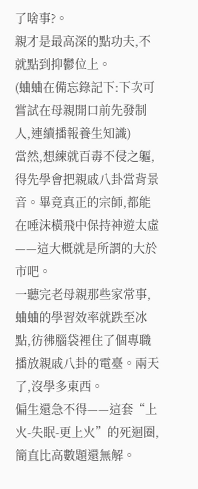了啥事?。
親才是最高深的點功夫,不就點到抑鬱位上。
(蛐蛐在備忘錄記下:下次可嘗試在母親開口前先發制人,連續播報養生知識)
當然,想練就百毒不侵之軀,得先學會把親戚八卦當背景音。畢竟真正的宗師,都能在唾沫橫飛中保持神遊太虛——這大概就是所謂的大於市吧。
一聽完老母親那些家常事,蛐蛐的學習效率就跌至冰點,彷彿腦袋裡住了個專職播放親戚八卦的電臺。兩天了,沒學多東西。
偏生還急不得——這套“上火-失眠-更上火”的死迴圈,簡直比高數題還無解。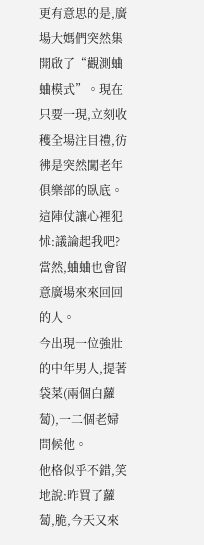更有意思的是,廣場大媽們突然集開啟了“觀測蛐蛐模式”。現在只要一現,立刻收穫全場注目禮,彷彿是突然闖老年俱樂部的臥底。這陣仗讓心裡犯怵:議論起我吧?
當然,蛐蛐也會留意廣場來來回回的人。
今出現一位強壯的中年男人,提著袋菜(兩個白蘿蔔),一二個老婦問候他。
他格似乎不錯,笑地說:昨買了蘿蔔,脆,今天又來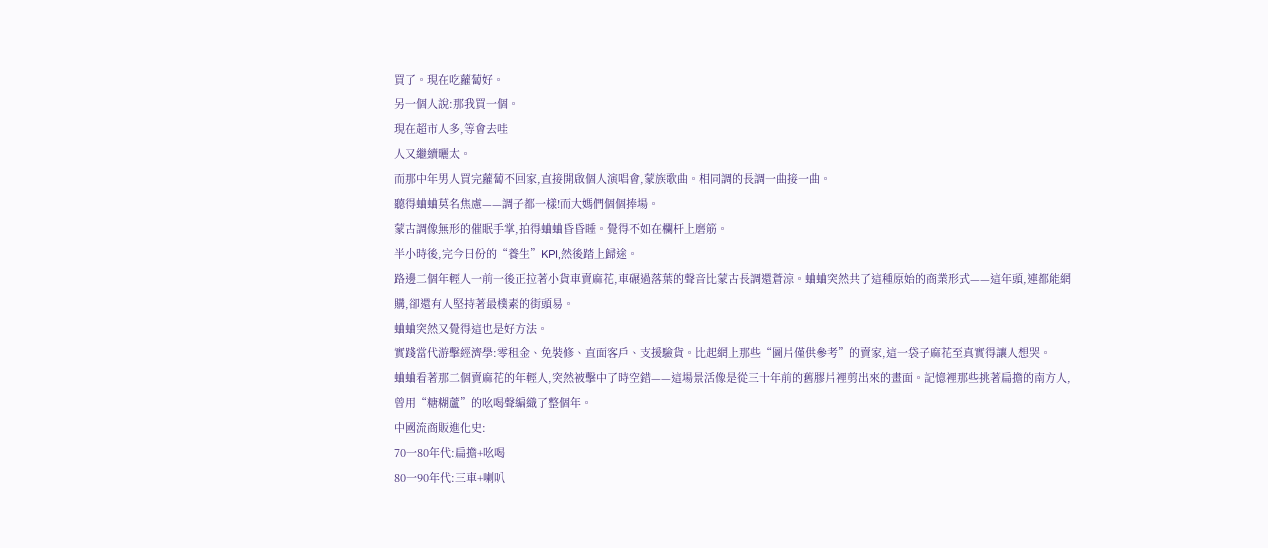買了。現在吃蘿蔔好。
另一個人說:那我買一個。
現在超市人多,等會去哇
人又繼續曬太。
而那中年男人買完蘿蔔不回家,直接開啟個人演唱會,蒙族歌曲。相同調的長調一曲接一曲。
聽得蛐蛐莫名焦慮——調子都一樣!而大媽們個個捧場。
蒙古調像無形的催眠手掌,拍得蛐蛐昏昏睡。覺得不如在欄杆上磨筋。
半小時後,完今日份的“養生”KPI,然後踏上歸途。
路邊二個年輕人一前一後正拉著小貨車賣麻花,車碾過落葉的聲音比蒙古長調還蒼涼。蛐蛐突然共了這種原始的商業形式——這年頭,連都能網購,卻還有人堅持著最樸素的街頭易。
蛐蛐突然又覺得這也是好方法。
實踐當代游擊經濟學:零租金、免裝修、直面客戶、支援驗貨。比起網上那些“圖片僅供參考”的賣家,這一袋子麻花至真實得讓人想哭。
蛐蛐看著那二個賣麻花的年輕人,突然被擊中了時空錯——這場景活像是從三十年前的舊膠片裡剪出來的畫面。記憶裡那些挑著扁擔的南方人,曾用“糖糊蘆”的吆喝聲編織了整個年。
中國流商販進化史:
70一80年代:扁擔+吆喝
80一90年代:三車+喇叭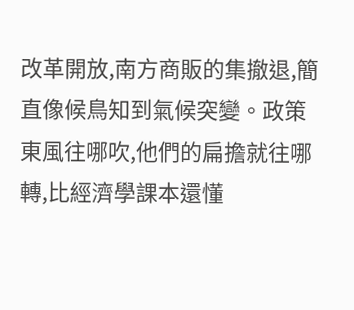改革開放,南方商販的集撤退,簡直像候鳥知到氣候突變。政策東風往哪吹,他們的扁擔就往哪轉,比經濟學課本還懂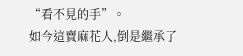“看不見的手”。
如今這賣麻花人,倒是繼承了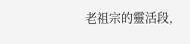老祖宗的靈活段,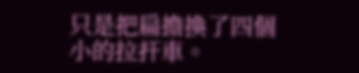只是把扁擔換了四個小的拉扞車。